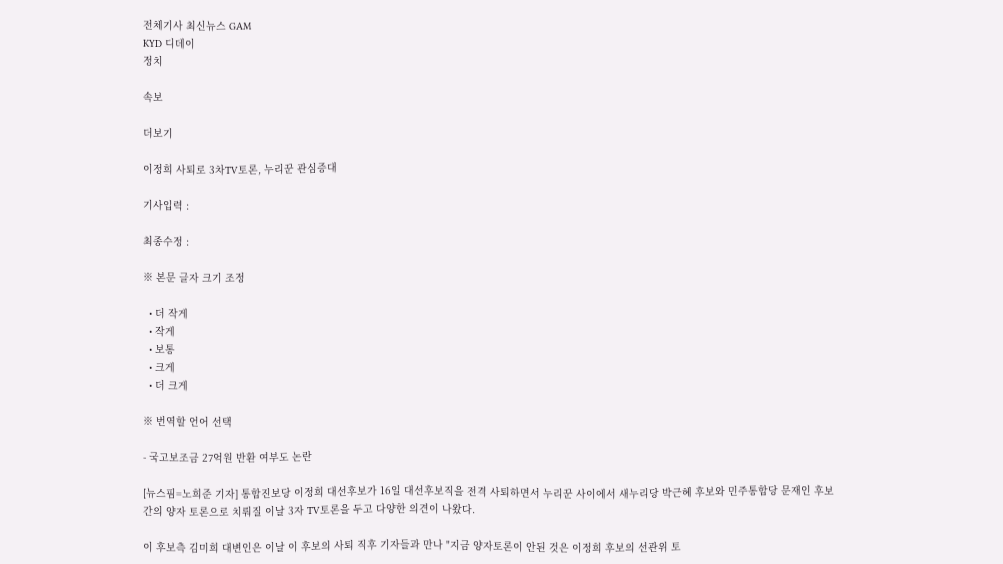전체기사 최신뉴스 GAM
KYD 디데이
정치

속보

더보기

이정희 사퇴로 3차TV토론, 누리꾼 관심증대

기사입력 :

최종수정 :

※ 본문 글자 크기 조정

  • 더 작게
  • 작게
  • 보통
  • 크게
  • 더 크게

※ 번역할 언어 선택

- 국고보조금 27억원 반환 여부도 논란

[뉴스핌=노희준 기자] 통합진보당 이정희 대선후보가 16일 대선후보직을 전격 사퇴하면서 누리꾼 사이에서 새누리당 박근혜 후보와 민주통합당 문재인 후보간의 양자 토론으로 치뤄질 이날 3자 TV토론을 두고 다양한 의견이 나왔다.

이 후보측 김미희 대변인은 이날 이 후보의 사퇴 직후 기자들과 만나 "지금 양자토론이 안된 것은 이정희 후보의 선관위 토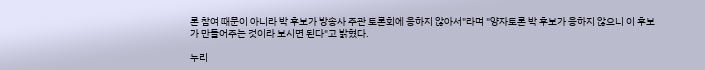론 참여 때문이 아니라 박 후보가 방송사 주관 토론회에 응하지 않아서"라며 "양자토론 박 후보가 응하지 않으니 이 후보가 만들어주는 것이라 보시면 된다"고 밝혔다.

누리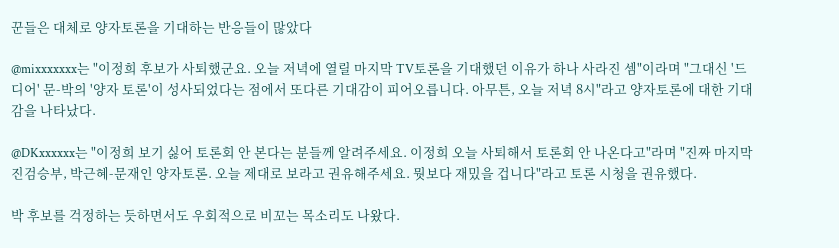꾼들은 대체로 양자토론을 기대하는 반응들이 많았다

@mixxxxxxx는 "이정희 후보가 사퇴했군요. 오늘 저녁에 열릴 마지막 TV토론을 기대했던 이유가 하나 사라진 셈"이라며 "그대신 '드디어' 문-박의 '양자 토론'이 성사되었다는 점에서 또다른 기대감이 피어오릅니다. 아무튼, 오늘 저녁 8시"라고 양자토론에 대한 기대감을 나타났다.

@DKxxxxxx는 "이정희 보기 싫어 토론회 안 본다는 분들께 알려주세요. 이정희 오늘 사퇴해서 토론회 안 나온다고"라며 "진짜 마지막 진검승부, 박근혜-문재인 양자토론. 오늘 제대로 보라고 권유해주세요. 뭣보다 재밌을 겁니다"라고 토론 시청을 권유했다.

박 후보를 걱정하는 듯하면서도 우회적으로 비꼬는 목소리도 나왔다.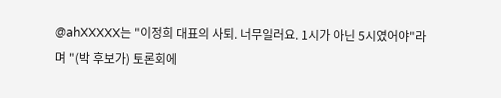@ahXXXXX는 "이정희 대표의 사퇴. 너무일러요. 1시가 아닌 5시였어야"라며 "(박 후보가) 토론회에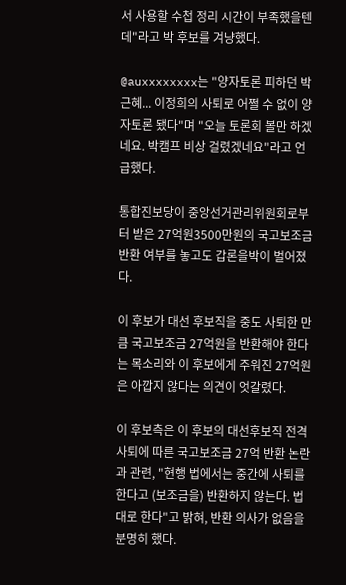서 사용할 수첩 정리 시간이 부족했을텐데"라고 박 후보를 겨냥했다.

@auxxxxxxxx는 "양자토론 피하던 박근혜... 이정희의 사퇴로 어쩔 수 없이 양자토론 됐다"며 "오늘 토론회 볼만 하겠네요. 박캠프 비상 걸렸겠네요"라고 언급했다.

통합진보당이 중앙선거관리위원회로부터 받은 27억원3500만원의 국고보조금 반환 여부를 놓고도 갑론을박이 벌어졌다.

이 후보가 대선 후보직을 중도 사퇴한 만큼 국고보조금 27억원을 반환해야 한다는 목소리와 이 후보에게 주워진 27억원은 아깝지 않다는 의견이 엇갈렸다.

이 후보측은 이 후보의 대선후보직 전격 사퇴에 따른 국고보조금 27억 반환 논란과 관련, "현행 법에서는 중간에 사퇴를 한다고 (보조금을) 반환하지 않는다. 법대로 한다"고 밝혀, 반환 의사가 없음을 분명히 했다.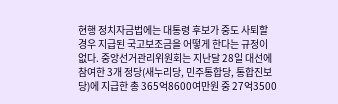현행 정치자금법에는 대통령 후보가 중도 사퇴할 경우 지급된 국고보조금을 어떻게 한다는 규정이 없다. 중앙선거관리위원회는 지난달 28일 대선에 참여한 3개 정당(새누리당, 민주통합당, 통합진보당)에 지급한 총 365억8600여만원 중 27억3500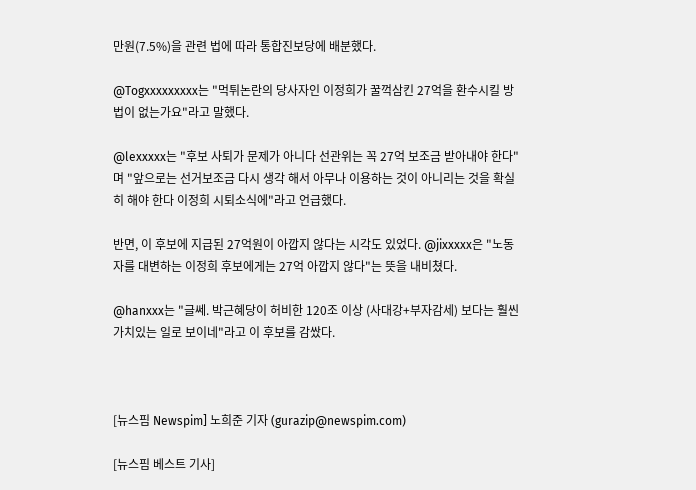만원(7.5%)을 관련 법에 따라 통합진보당에 배분했다.

@Togxxxxxxxxx는 "먹튀논란의 당사자인 이정희가 꿀꺽삼킨 27억을 환수시킬 방법이 없는가요"라고 말했다.

@lexxxxx는 "후보 사퇴가 문제가 아니다 선관위는 꼭 27억 보조금 받아내야 한다"며 "앞으로는 선거보조금 다시 생각 해서 아무나 이용하는 것이 아니리는 것을 확실히 해야 한다 이정희 시퇴소식에"라고 언급했다.

반면, 이 후보에 지급된 27억원이 아깝지 않다는 시각도 있었다. @jixxxxx은 "노동자를 대변하는 이정희 후보에게는 27억 아깝지 않다"는 뜻을 내비쳤다.

@hanxxx는 "글쎄. 박근혜당이 허비한 120조 이상 (사대강+부자감세) 보다는 훨씬 가치있는 일로 보이네"라고 이 후보를 감쌌다.



[뉴스핌 Newspim] 노희준 기자 (gurazip@newspim.com)

[뉴스핌 베스트 기사]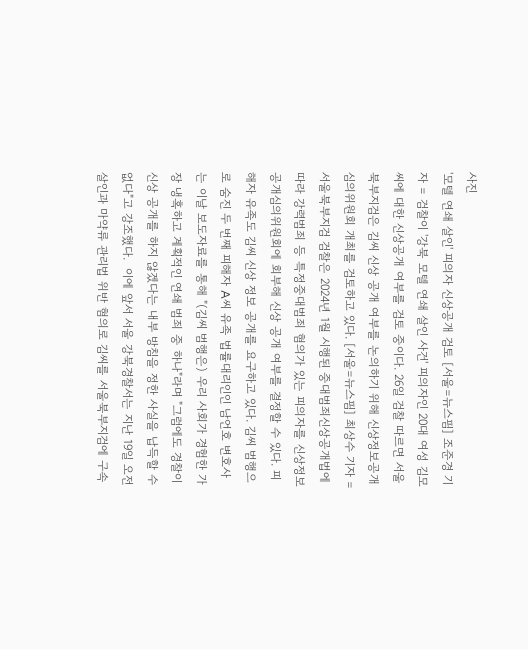사진
'모텔 연쇄 살인' 피의자 신상공개 검토 [서울=뉴스핌] 조준경 기자 = 검찰이 '강북 모텔 연쇄 살인 사건' 피의자인 20대 여성 김모 씨에 대한 신상공개 여부를 검토 중이다. 26일 검찰 따르면 서울북부지검은 김씨 신상 공개 여부를 논의하기 위해 신상정보공개심의위원회 개최를 검토하고 있다. [서울=뉴스핌] 최상수 기자 = 서울북부지검 검찰은 2024년 1월 시행된 중대범죄신상공개법에 따라 강력범죄 등 특정중대범죄 혐의가 있는 피의자를 신상정보공개심의위원회에 회부해 신상 공개 여부를 결정할 수 있다. 피해자 유족도 김씨 신상 정보 공개를 요구하고 있다. 김씨 범행으로 숨진 두 번째 피해자 A씨 유족 법률대리인인 남언호 변호사는 이날 보도자료를 통해 "(김씨 범행은) 우리 사회가 경험한 가장 냉혹하고 계획적인 연쇄 범죄 중 하나"라며 "그럼에도 경찰이 신상 공개를 하지 않겠다는 내부 방침을 정한 사실을 납득할 수 없다"고 강조했다.  이에 앞서 서울 강북경찰서는 지난 19일 오전 살인과 마약류 관리법 위반 혐의로 김씨를 서울북부지검에 구속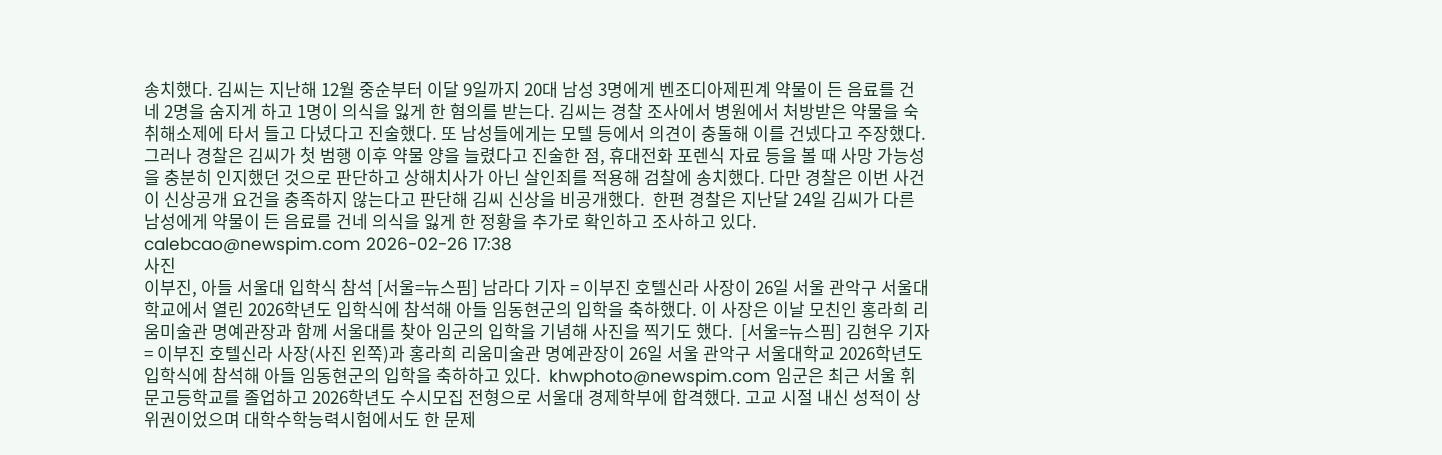송치했다. 김씨는 지난해 12월 중순부터 이달 9일까지 20대 남성 3명에게 벤조디아제핀계 약물이 든 음료를 건네 2명을 숨지게 하고 1명이 의식을 잃게 한 혐의를 받는다. 김씨는 경찰 조사에서 병원에서 처방받은 약물을 숙취해소제에 타서 들고 다녔다고 진술했다. 또 남성들에게는 모텔 등에서 의견이 충돌해 이를 건넸다고 주장했다. 그러나 경찰은 김씨가 첫 범행 이후 약물 양을 늘렸다고 진술한 점, 휴대전화 포렌식 자료 등을 볼 때 사망 가능성을 충분히 인지했던 것으로 판단하고 상해치사가 아닌 살인죄를 적용해 검찰에 송치했다. 다만 경찰은 이번 사건이 신상공개 요건을 충족하지 않는다고 판단해 김씨 신상을 비공개했다.  한편 경찰은 지난달 24일 김씨가 다른 남성에게 약물이 든 음료를 건네 의식을 잃게 한 정황을 추가로 확인하고 조사하고 있다. calebcao@newspim.com 2026-02-26 17:38
사진
이부진, 아들 서울대 입학식 참석 [서울=뉴스핌] 남라다 기자 = 이부진 호텔신라 사장이 26일 서울 관악구 서울대학교에서 열린 2026학년도 입학식에 참석해 아들 임동현군의 입학을 축하했다. 이 사장은 이날 모친인 홍라희 리움미술관 명예관장과 함께 서울대를 찾아 임군의 입학을 기념해 사진을 찍기도 했다.  [서울=뉴스핌] 김현우 기자 = 이부진 호텔신라 사장(사진 왼쪽)과 홍라희 리움미술관 명예관장이 26일 서울 관악구 서울대학교 2026학년도 입학식에 참석해 아들 임동현군의 입학을 축하하고 있다.  khwphoto@newspim.com 임군은 최근 서울 휘문고등학교를 졸업하고 2026학년도 수시모집 전형으로 서울대 경제학부에 합격했다. 고교 시절 내신 성적이 상위권이었으며 대학수학능력시험에서도 한 문제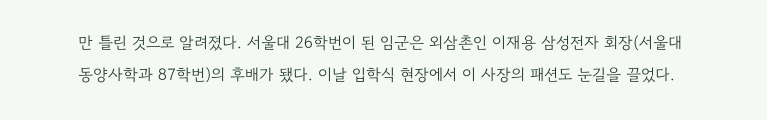만 틀린 것으로 알려졌다. 서울대 26학번이 된 임군은 외삼촌인 이재용 삼성전자 회장(서울대 동양사학과 87학번)의 후배가 됐다. 이날 입학식 현장에서 이 사장의 패션도 눈길을 끌었다.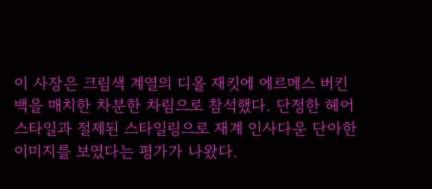이 사장은 크림색 계열의 디올 재킷에 에르메스 버킨백을 매치한 차분한 차림으로 참석했다. 단정한 헤어스타일과 절제된 스타일링으로 재계 인사다운 단아한 이미지를 보였다는 평가가 나왔다.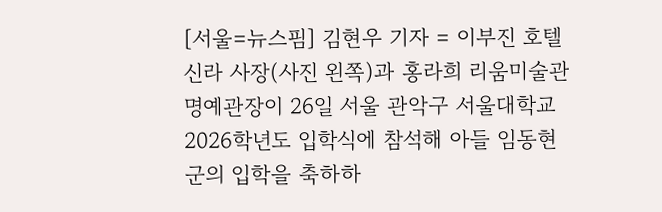[서울=뉴스핌] 김현우 기자 = 이부진 호텔신라 사장(사진 왼쪽)과 홍라희 리움미술관 명예관장이 26일 서울 관악구 서울대학교 2026학년도 입학식에 참석해 아들 임동현 군의 입학을 축하하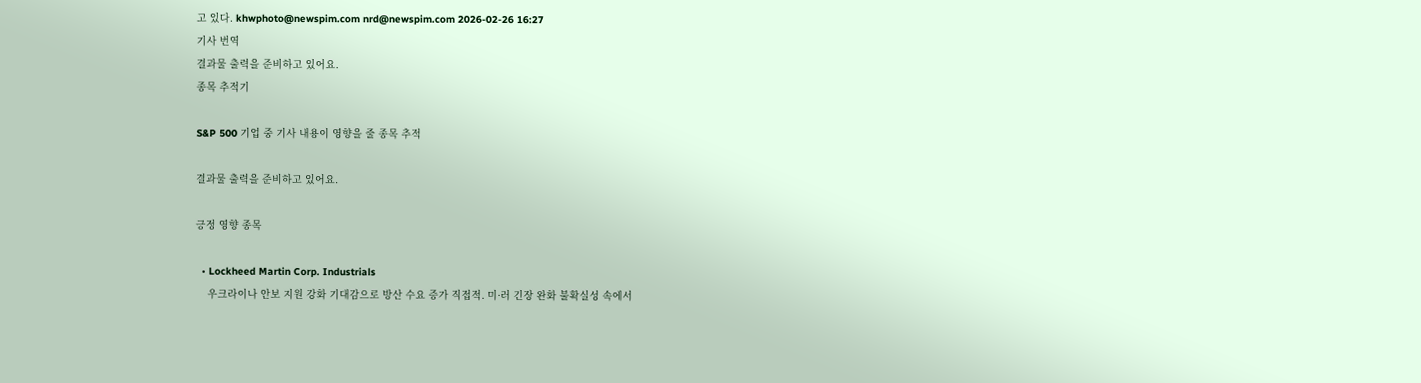고 있다. khwphoto@newspim.com nrd@newspim.com 2026-02-26 16:27
기사 번역
결과물 출력을 준비하고 있어요.
종목 추적기

S&P 500 기업 중 기사 내용이 영향을 줄 종목 추적

결과물 출력을 준비하고 있어요.

긍정 영향 종목

  • Lockheed Martin Corp. Industrials
    우크라이나 안보 지원 강화 기대감으로 방산 수요 증가 직접적. 미·러 긴장 완화 불확실성 속에서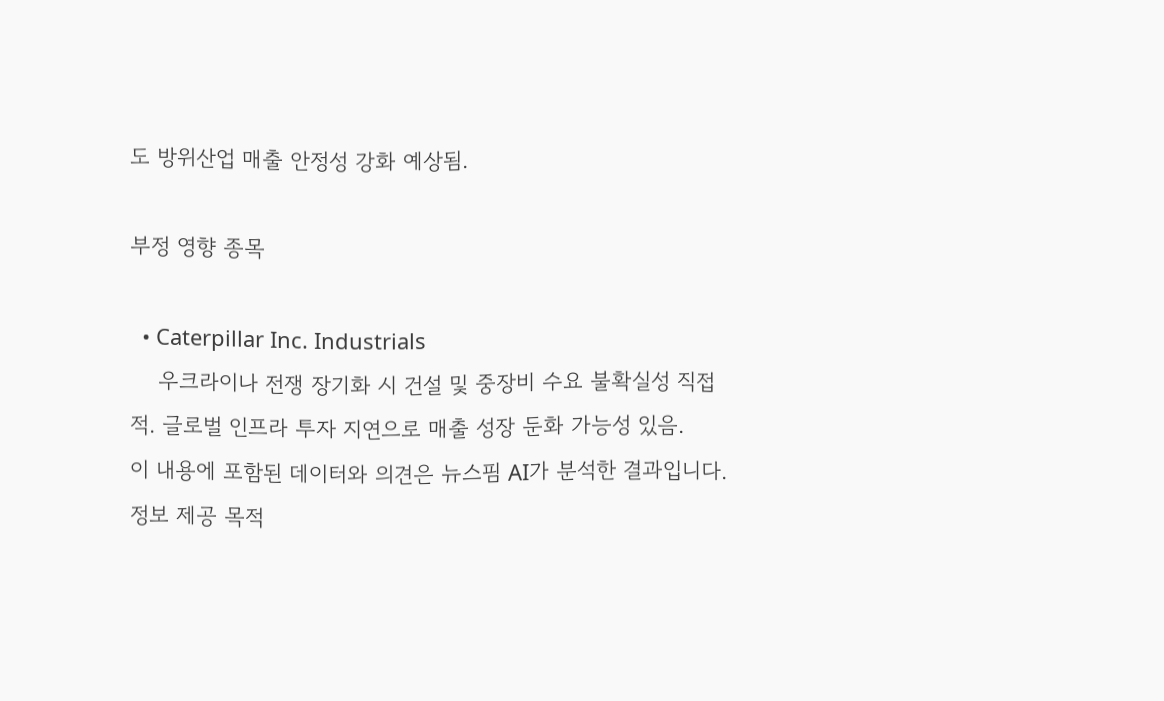도 방위산업 매출 안정성 강화 예상됨.

부정 영향 종목

  • Caterpillar Inc. Industrials
    우크라이나 전쟁 장기화 시 건설 및 중장비 수요 불확실성 직접적. 글로벌 인프라 투자 지연으로 매출 성장 둔화 가능성 있음.
이 내용에 포함된 데이터와 의견은 뉴스핌 AI가 분석한 결과입니다. 정보 제공 목적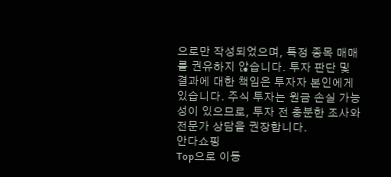으로만 작성되었으며, 특정 종목 매매를 권유하지 않습니다. 투자 판단 및 결과에 대한 책임은 투자자 본인에게 있습니다. 주식 투자는 원금 손실 가능성이 있으므로, 투자 전 충분한 조사와 전문가 상담을 권장합니다.
안다쇼핑
Top으로 이동